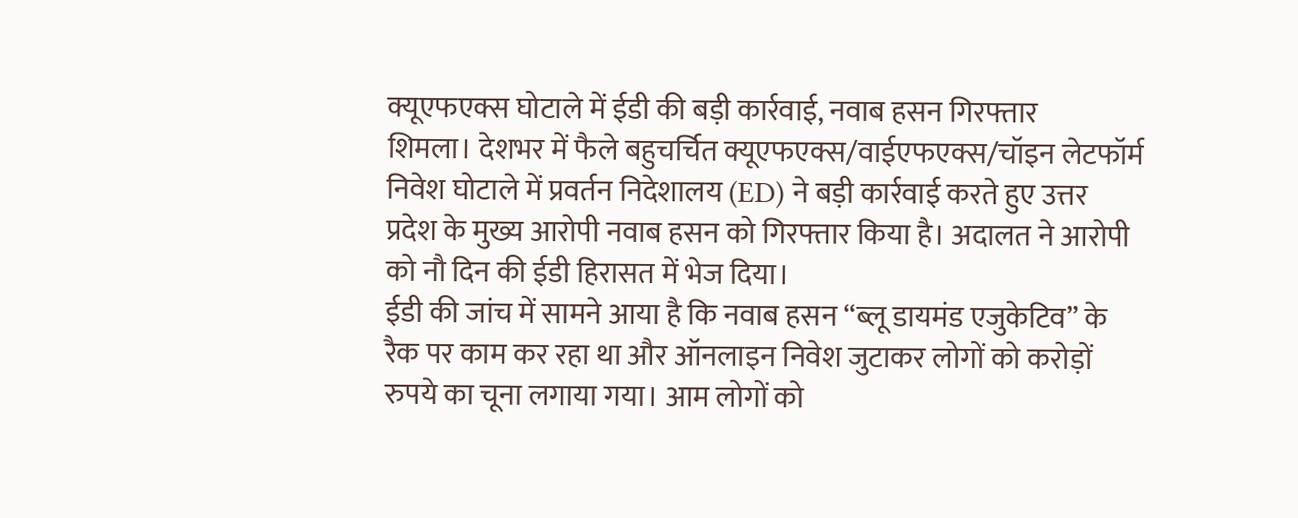क्यूएफएक्स घोटाले में ईडी की बड़ी कार्रवाई, नवाब हसन गिरफ्तार
शिमला। देशभर में फैले बहुचर्चित क्यूएफएक्स/वाईएफएक्स/चॉइन लेटफॉर्म निवेश घोटाले में प्रवर्तन निदेशालय (ED) ने बड़ी कार्रवाई करते हुए उत्तर प्रदेश के मुख्य आरोपी नवाब हसन को गिरफ्तार किया है। अदालत ने आरोपी को नौ दिन की ईडी हिरासत में भेज दिया।
ईडी की जांच में सामने आया है कि नवाब हसन “ब्लू डायमंड एजुकेटिव” के रैक पर काम कर रहा था और ऑनलाइन निवेश जुटाकर लोगों को करोड़ों रुपये का चूना लगाया गया। आम लोगों को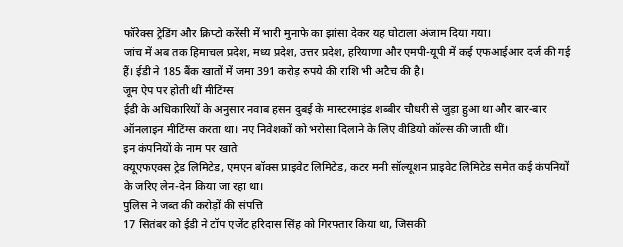फॉरेक्स ट्रेडिंग और क्रिप्टो करेंसी में भारी मुनाफे का झांसा देकर यह घोटाला अंजाम दिया गया।
जांच में अब तक हिमाचल प्रदेश, मध्य प्रदेश, उत्तर प्रदेश, हरियाणा और एमपी-यूपी में कई एफआईआर दर्ज की गई हैं। ईडी ने 185 बैंक खातों में जमा 391 करोड़ रुपये की राशि भी अटैच की है।
जूम ऐप पर होती थीं मीटिंग्स
ईडी के अधिकारियों के अनुसार नवाब हसन दुबई के मास्टरमाइंड शब्बीर चौधरी से जुड़ा हुआ था और बार-बार ऑनलाइन मीटिंग्स करता था। नए निवेशकों को भरोसा दिलाने के लिए वीडियो कॉल्स की जाती थीं।
इन कंपनियों के नाम पर खाते
क्यूएफएक्स ट्रेड लिमिटेड, एमएन बॉक्स प्राइवेट लिमिटेड, कटर मनी सॉल्यूशन प्राइवेट लिमिटेड समेत कई कंपनियों के जरिए लेन-देन किया जा रहा था।
पुलिस ने जब्त की करोड़ों की संपत्ति
17 सितंबर को ईडी ने टॉप एजेंट हरिदास सिंह को गिरफ्तार किया था, जिसकी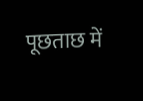पूछताछ में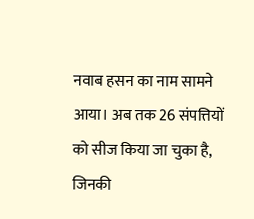नवाब हसन का नाम सामने आया। अब तक 26 संपत्तियों को सीज किया जा चुका है, जिनकी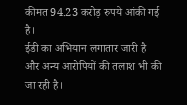कीमत 94.23 करोड़ रुपये आंकी गई है।
ईडी का अभियान लगातार जारी है और अन्य आरोपियों की तलाश भी की जा रही है।